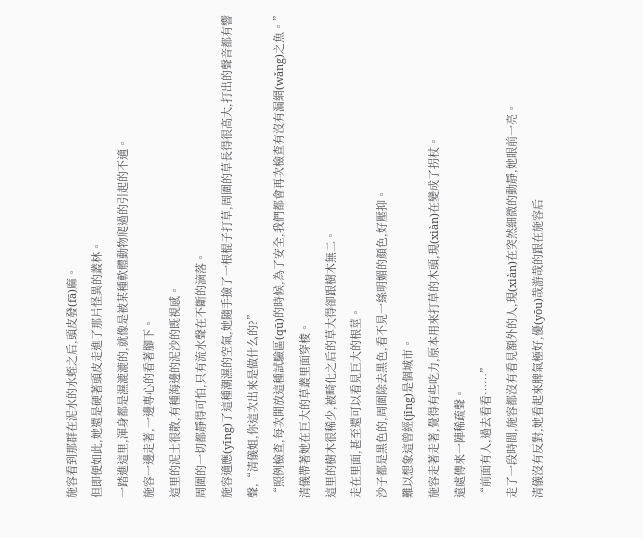施容看到那群在泥水的水蛭之后,頭皮發(fā)麻。
但即便如此,她還是硬著頭皮走進了那片怪異的叢林。
一踏進這里,渾身都是濕漉漉的,就像是被某種軟體動物爬過的引起的不適。
施容一邊走著,一邊專心的看著腳下。
這里的泥土很散,有種海邊的泥沙的既視感。
周圍的一切都靜得可怕,只有流水聲在不斷的滴落。
施容適應(yīng)了這種潮濕的空氣,她隨手撿了一根棍子打草,周圍的草長得很高大,打出的聲音都有響聲,“清儀姐,你這次出來是做什么的?”
“照例檢查,每次開放這種試驗區(qū)的時候,為了安全,我們都會再次檢查有沒有漏網(wǎng)之魚。”
清儀帶著她在巨大的草叢里面穿梭。
這里的樹木很稀少,被畸化之后的草大得卻跟樹木無二。
走在里面,甚至還可以看見巨大的根莖。
沙子都是黑色的,周圍除去黑色,看不見一絲明媚的顏色,好壓抑。
難以想象這曾經(jīng)是個城市。
施容走著走著,覺得有些吃力,原本用來打草的木頭,現(xiàn)在變成了拐杖。
遠處傳來一陣稀疏聲。
“前面有人,過去看看……”
走了一段時間,施容都沒有看見額外的人,現(xiàn)在突然細微的動靜,她眼前一亮。
清儀沒有反對,她看起來脾氣極好,優(yōu)哉游哉的跟在施容后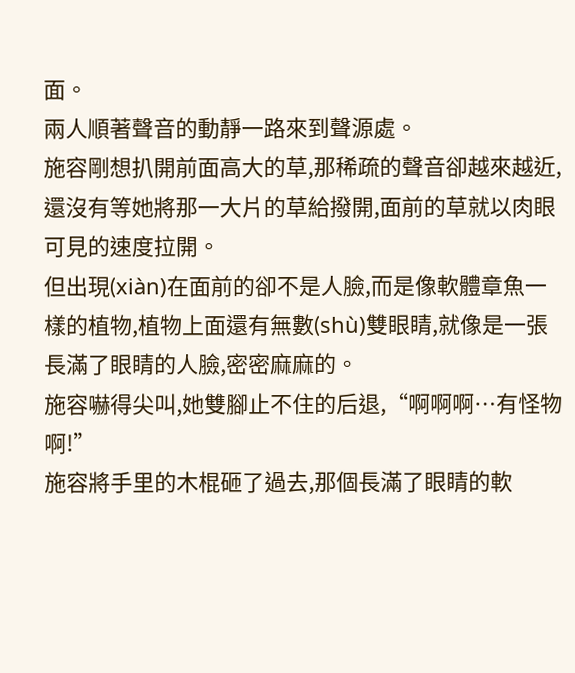面。
兩人順著聲音的動靜一路來到聲源處。
施容剛想扒開前面高大的草,那稀疏的聲音卻越來越近,還沒有等她將那一大片的草給撥開,面前的草就以肉眼可見的速度拉開。
但出現(xiàn)在面前的卻不是人臉,而是像軟體章魚一樣的植物,植物上面還有無數(shù)雙眼睛,就像是一張長滿了眼睛的人臉,密密麻麻的。
施容嚇得尖叫,她雙腳止不住的后退,“啊啊啊…有怪物啊!”
施容將手里的木棍砸了過去,那個長滿了眼睛的軟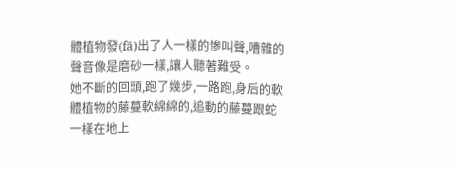體植物發(fā)出了人一樣的慘叫聲,嘈雜的聲音像是磨砂一樣,讓人聽著難受。
她不斷的回頭,跑了幾步,一路跑,身后的軟體植物的藤蔓軟綿綿的,追動的藤蔓跟蛇一樣在地上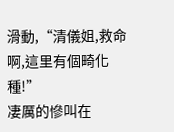滑動,“清儀姐,救命啊,這里有個畸化種!”
凄厲的慘叫在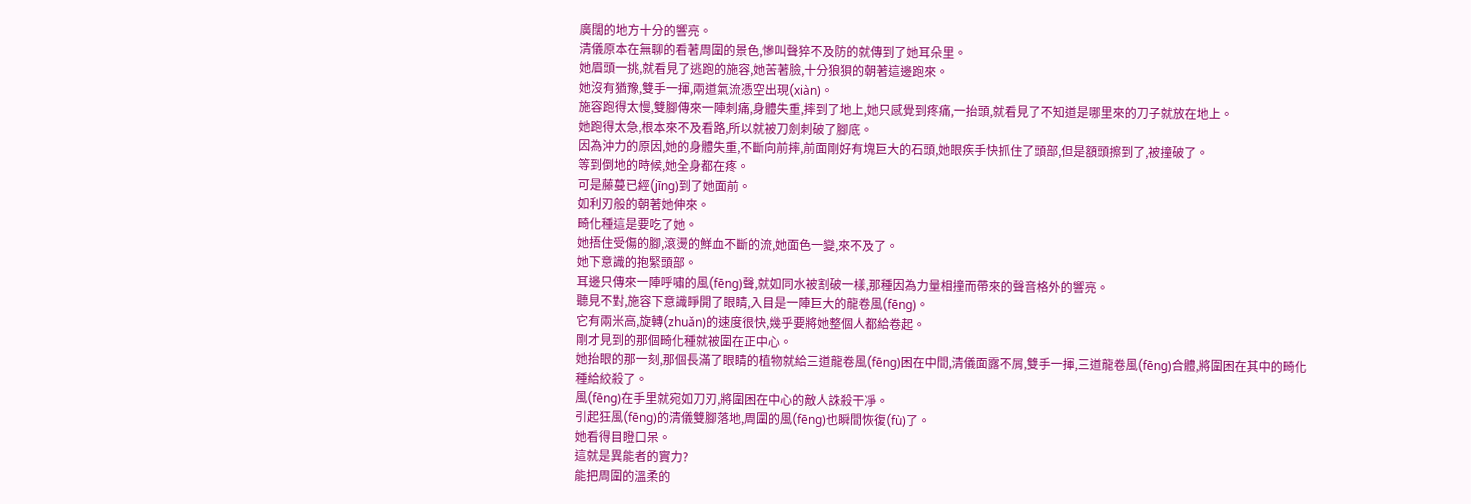廣闊的地方十分的響亮。
清儀原本在無聊的看著周圍的景色,慘叫聲猝不及防的就傳到了她耳朵里。
她眉頭一挑,就看見了逃跑的施容,她苦著臉,十分狼狽的朝著這邊跑來。
她沒有猶豫,雙手一揮,兩道氣流憑空出現(xiàn)。
施容跑得太慢,雙腳傳來一陣刺痛,身體失重,摔到了地上,她只感覺到疼痛,一抬頭,就看見了不知道是哪里來的刀子就放在地上。
她跑得太急,根本來不及看路,所以就被刀劍刺破了腳底。
因為沖力的原因,她的身體失重,不斷向前摔,前面剛好有塊巨大的石頭,她眼疾手快抓住了頭部,但是額頭擦到了,被撞破了。
等到倒地的時候,她全身都在疼。
可是藤蔓已經(jīng)到了她面前。
如利刃般的朝著她伸來。
畸化種這是要吃了她。
她捂住受傷的腳,滾燙的鮮血不斷的流,她面色一變,來不及了。
她下意識的抱緊頭部。
耳邊只傳來一陣呼嘯的風(fēng)聲,就如同水被割破一樣,那種因為力量相撞而帶來的聲音格外的響亮。
聽見不對,施容下意識睜開了眼睛,入目是一陣巨大的龍卷風(fēng)。
它有兩米高,旋轉(zhuǎn)的速度很快,幾乎要將她整個人都給卷起。
剛才見到的那個畸化種就被圍在正中心。
她抬眼的那一刻,那個長滿了眼睛的植物就給三道龍卷風(fēng)困在中間,清儀面露不屑,雙手一揮,三道龍卷風(fēng)合體,將圍困在其中的畸化種給絞殺了。
風(fēng)在手里就宛如刀刃,將圍困在中心的敵人誅殺干凈。
引起狂風(fēng)的清儀雙腳落地,周圍的風(fēng)也瞬間恢復(fù)了。
她看得目瞪口呆。
這就是異能者的實力?
能把周圍的溫柔的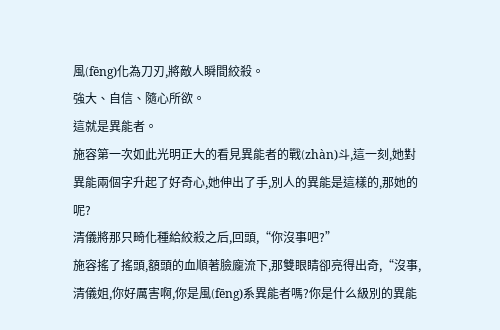風(fēng)化為刀刃,將敵人瞬間絞殺。
強大、自信、隨心所欲。
這就是異能者。
施容第一次如此光明正大的看見異能者的戰(zhàn)斗,這一刻,她對異能兩個字升起了好奇心,她伸出了手,別人的異能是這樣的,那她的呢?
清儀將那只畸化種給絞殺之后,回頭,“你沒事吧?”
施容搖了搖頭,額頭的血順著臉龐流下,那雙眼睛卻亮得出奇,“沒事,清儀姐,你好厲害啊,你是風(fēng)系異能者嗎?你是什么級別的異能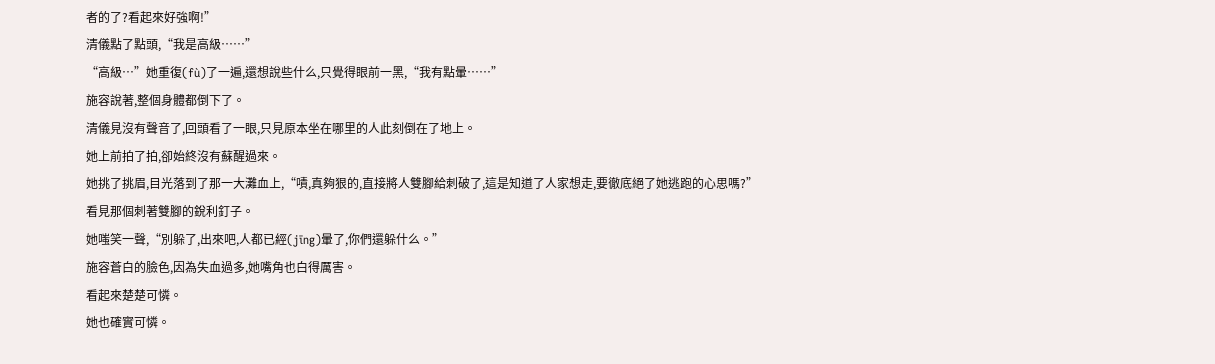者的了?看起來好強啊!”
清儀點了點頭,“我是高級……”
“高級…”她重復(fù)了一遍,還想說些什么,只覺得眼前一黑,“我有點暈……”
施容說著,整個身體都倒下了。
清儀見沒有聲音了,回頭看了一眼,只見原本坐在哪里的人此刻倒在了地上。
她上前拍了拍,卻始終沒有蘇醒過來。
她挑了挑眉,目光落到了那一大灘血上,“嘖,真夠狠的,直接將人雙腳給刺破了,這是知道了人家想走,要徹底絕了她逃跑的心思嗎?”
看見那個刺著雙腳的銳利釘子。
她嗤笑一聲,“別躲了,出來吧,人都已經(jīng)暈了,你們還躲什么。”
施容蒼白的臉色,因為失血過多,她嘴角也白得厲害。
看起來楚楚可憐。
她也確實可憐。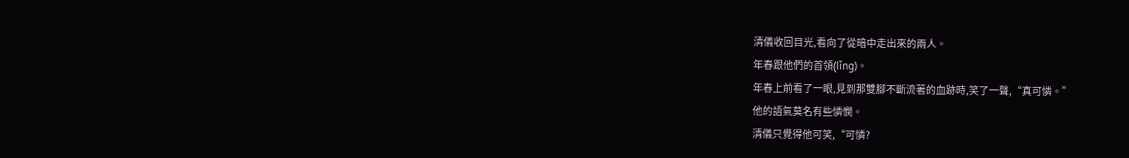清儀收回目光,看向了從暗中走出來的兩人。
年春跟他們的首領(lǐng)。
年春上前看了一眼,見到那雙腳不斷流著的血跡時,笑了一聲,“真可憐。”
他的語氣莫名有些憐憫。
清儀只覺得他可笑,“可憐?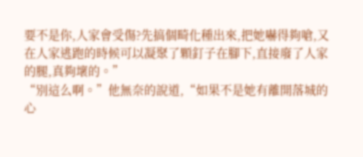要不是你,人家會受傷?先搞個畸化種出來,把她嚇得夠嗆,又在人家逃跑的時候可以凝聚了顆釘子在腳下,直接廢了人家的腿,真夠壞的。”
“別這么啊。”他無奈的說道,“如果不是她有離開落城的心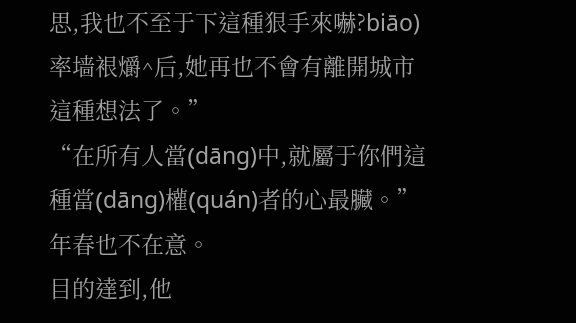思,我也不至于下這種狠手來嚇?biāo)率墙裉爝^后,她再也不會有離開城市這種想法了。”
“在所有人當(dāng)中,就屬于你們這種當(dāng)權(quán)者的心最臟。”
年春也不在意。
目的達到,他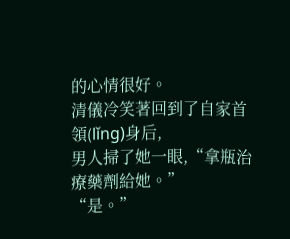的心情很好。
清儀冷笑著回到了自家首領(lǐng)身后,
男人掃了她一眼,“拿瓶治療藥劑給她。”
“是。”